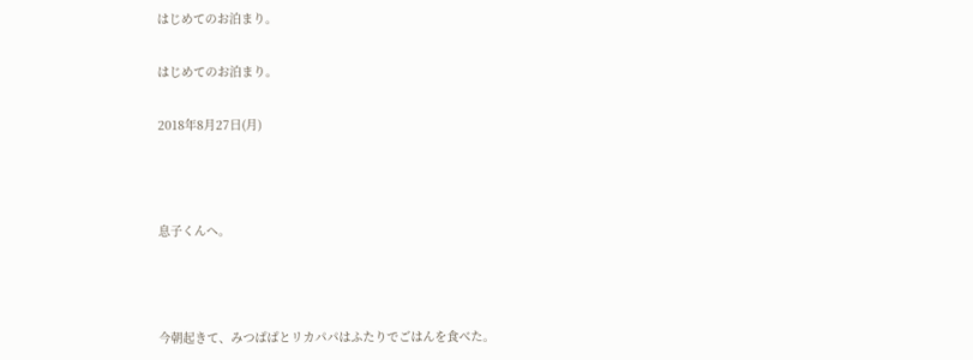はじめてのお泊まり。

はじめてのお泊まり。

2018年8月27日(月)



息子くんへ。



今朝起きて、みつぱぱとリカパパはふたりでごはんを食べた。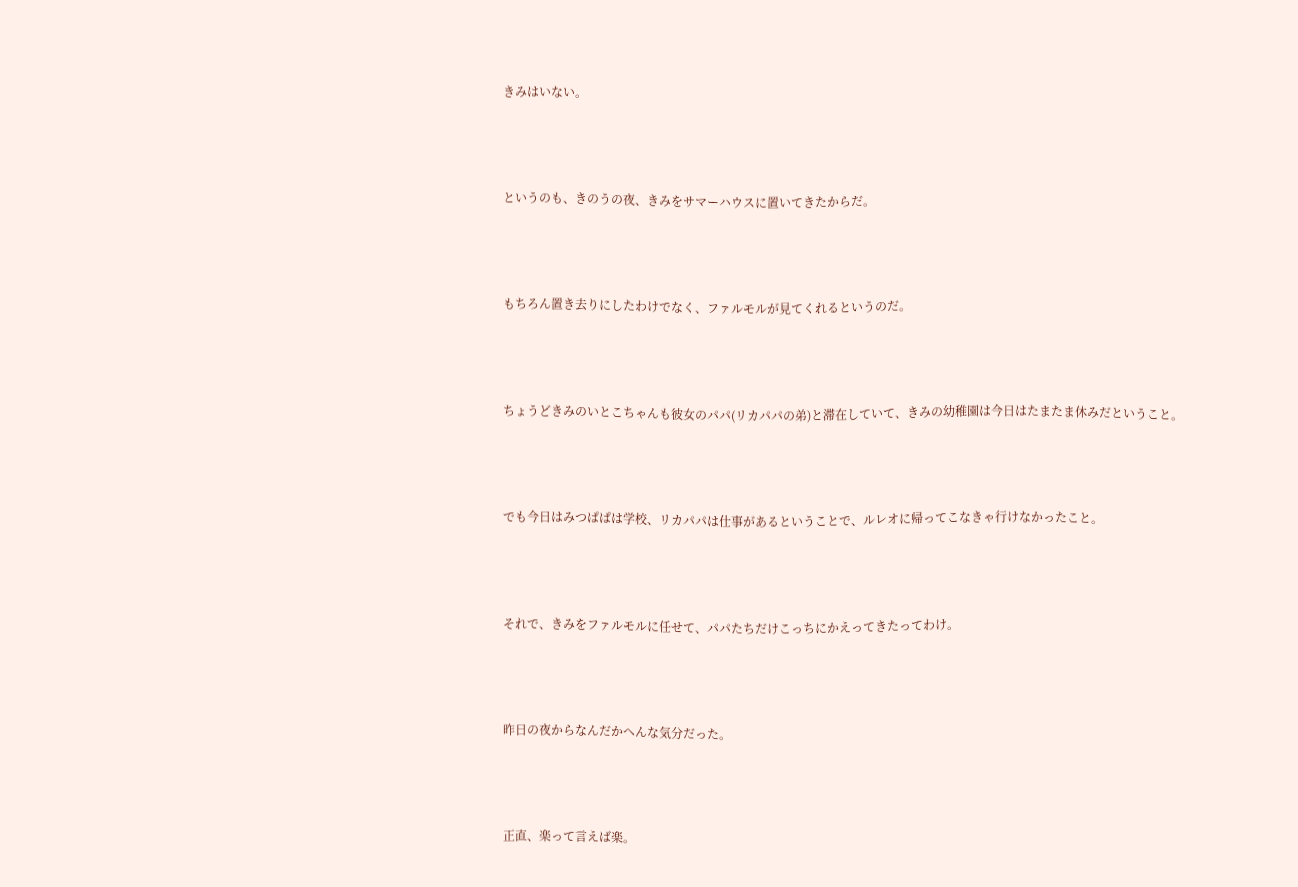きみはいない。



というのも、きのうの夜、きみをサマーハウスに置いてきたからだ。



もちろん置き去りにしたわけでなく、ファルモルが見てくれるというのだ。



ちょうどきみのいとこちゃんも彼女のパパ(リカパパの弟)と滞在していて、きみの幼稚園は今日はたまたま休みだということ。



でも今日はみつぱぱは学校、リカパパは仕事があるということで、ルレオに帰ってこなきゃ行けなかったこと。



それで、きみをファルモルに任せて、パパたちだけこっちにかえってきたってわけ。



昨日の夜からなんだかへんな気分だった。



正直、楽って言えば楽。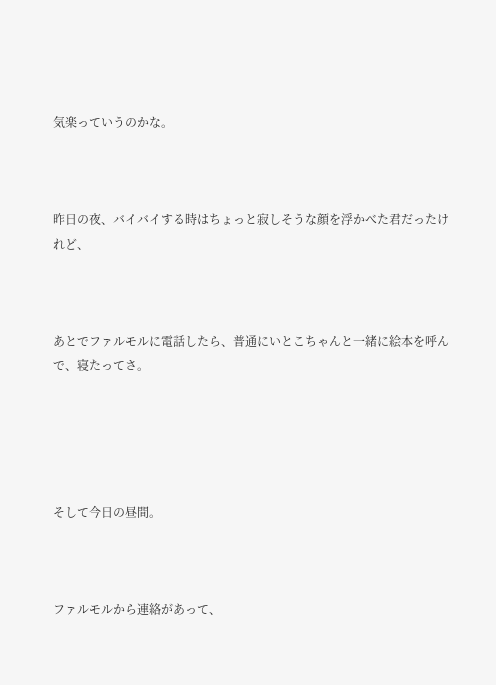気楽っていうのかな。



昨日の夜、バイバイする時はちょっと寂しそうな顔を浮かべた君だったけれど、



あとでファルモルに電話したら、普通にいとこちゃんと一緒に絵本を呼んで、寝たってさ。





そして今日の昼間。



ファルモルから連絡があって、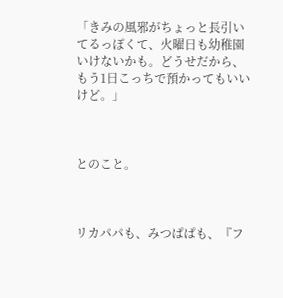「きみの風邪がちょっと長引いてるっぽくて、火曜日も幼稚園いけないかも。どうせだから、もう1日こっちで預かってもいいけど。」



とのこと。



リカパパも、みつぱぱも、『フ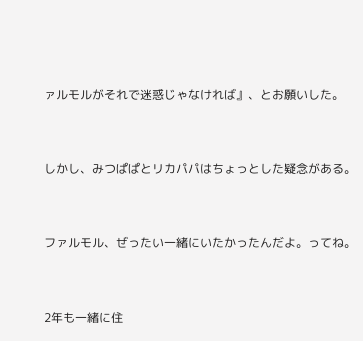ァルモルがそれで迷惑じゃなければ』、とお願いした。



しかし、みつぱぱとリカパパはちょっとした疑念がある。



ファルモル、ぜったい一緒にいたかったんだよ。ってね。



2年も一緒に住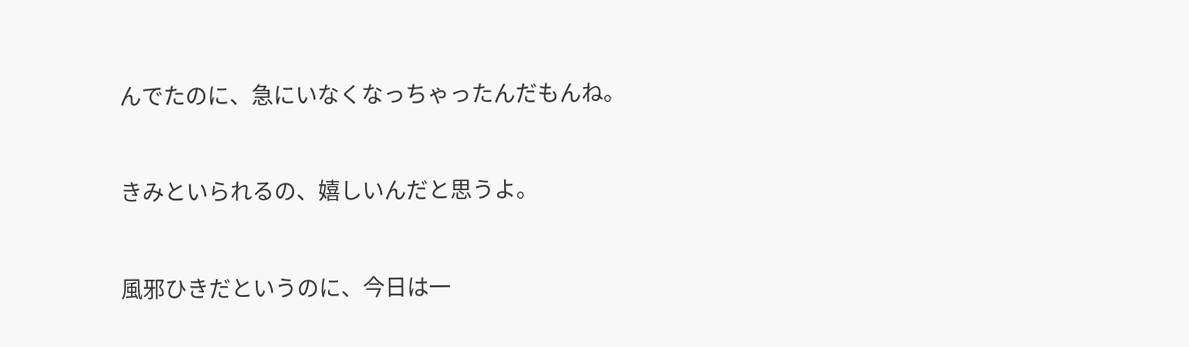んでたのに、急にいなくなっちゃったんだもんね。



きみといられるの、嬉しいんだと思うよ。



風邪ひきだというのに、今日は一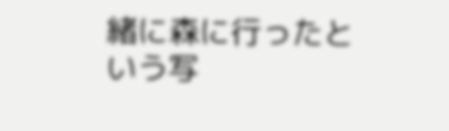緒に森に行ったという写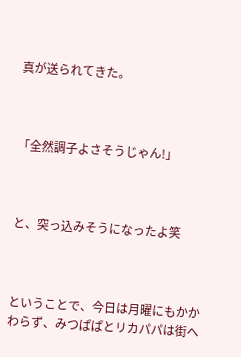真が送られてきた。



「全然調子よさそうじゃん!」



と、突っ込みそうになったよ笑



ということで、今日は月曜にもかかわらず、みつぱぱとリカパパは街へ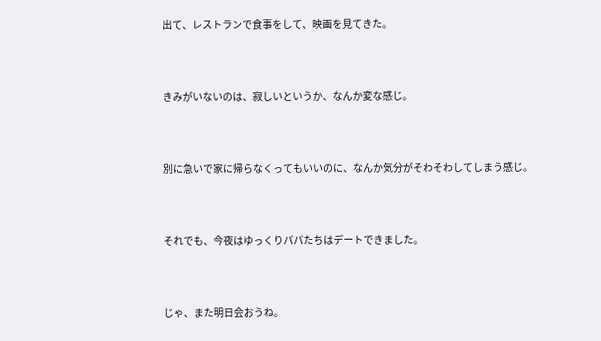出て、レストランで食事をして、映画を見てきた。



きみがいないのは、寂しいというか、なんか変な感じ。



別に急いで家に帰らなくってもいいのに、なんか気分がそわそわしてしまう感じ。



それでも、今夜はゆっくりパパたちはデートできました。



じゃ、また明日会おうね。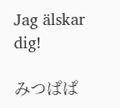Jag älskar dig!

みつぱぱ